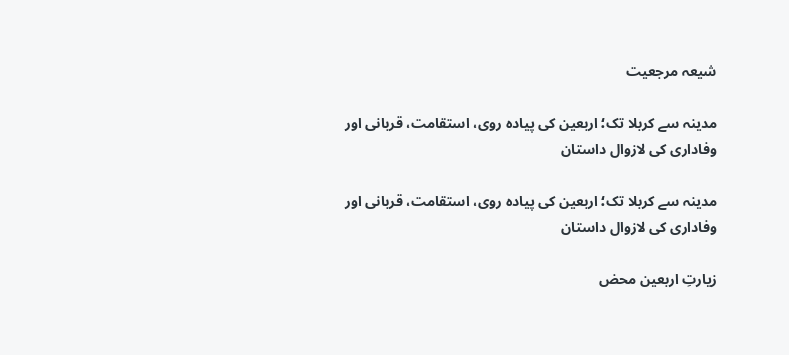شیعہ مرجعیت

مدینہ سے کربلا تک؛ اربعین کی پیادہ روی، استقامت، قربانی اور وفاداری کی لازوال داستان

مدینہ سے کربلا تک؛ اربعین کی پیادہ روی، استقامت، قربانی اور وفاداری کی لازوال داستان

زیارتِ اربعین محض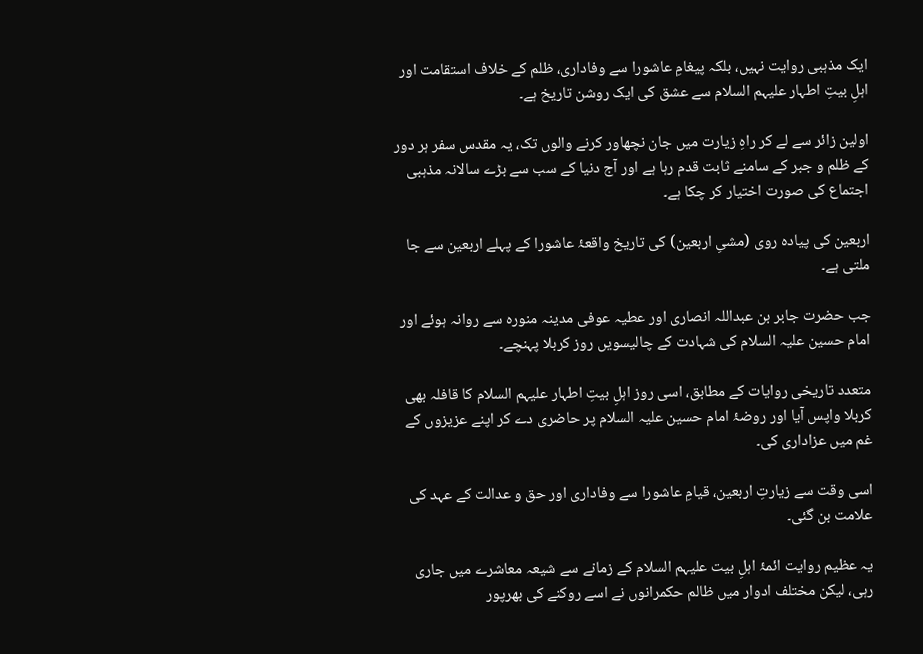ایک مذہبی روایت نہیں، بلکہ پیغامِ عاشورا سے وفاداری، ظلم کے خلاف استقامت اور اہلِ بیتِ اطہار علیہم السلام سے عشق کی ایک روشن تاریخ ہے۔

اولین زائر سے لے کر راہِ زیارت میں جان نچھاور کرنے والوں تک، یہ مقدس سفر ہر دور کے ظلم و جبر کے سامنے ثابت قدم رہا ہے اور آج دنیا کے سب سے بڑے سالانہ مذہبی اجتماع کی صورت اختیار کر چکا ہے۔

اربعین کی پیادہ روی (مشیِ اربعین) کی تاریخ واقعۂ عاشورا کے پہلے اربعین سے جا ملتی ہے۔

جب حضرت جابر بن عبداللہ انصاری اور عطیہ عوفی مدینہ منورہ سے روانہ ہوئے اور امام حسین علیہ السلام کی شہادت کے چالیسویں روز کربلا پہنچے۔

متعدد تاریخی روایات کے مطابق، اسی روز اہلِ بیتِ اطہار علیہم السلام کا قافلہ بھی کربلا واپس آیا اور روضۂ امام حسین علیہ السلام پر حاضری دے کر اپنے عزیزوں کے غم میں عزاداری کی۔

اسی وقت سے زیارتِ اربعین، قیامِ عاشورا سے وفاداری اور حق و عدالت کے عہد کی علامت بن گئی۔

یہ عظیم روایت ائمۂ اہلِ بیت علیہم السلام کے زمانے سے شیعہ معاشرے میں جاری رہی، لیکن مختلف ادوار میں ظالم حکمرانوں نے اسے روکنے کی بھرپور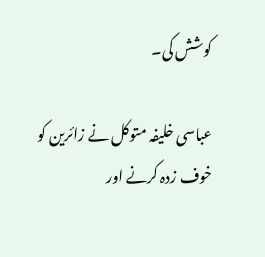کوشش کی۔

عباسی خلیفہ متوکل نے زائرین کو خوف زدہ کرنے اور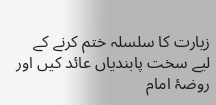زیارت کا سلسلہ ختم کرنے کے لیے سخت پابندیاں عائد کیں اور روضۂ امام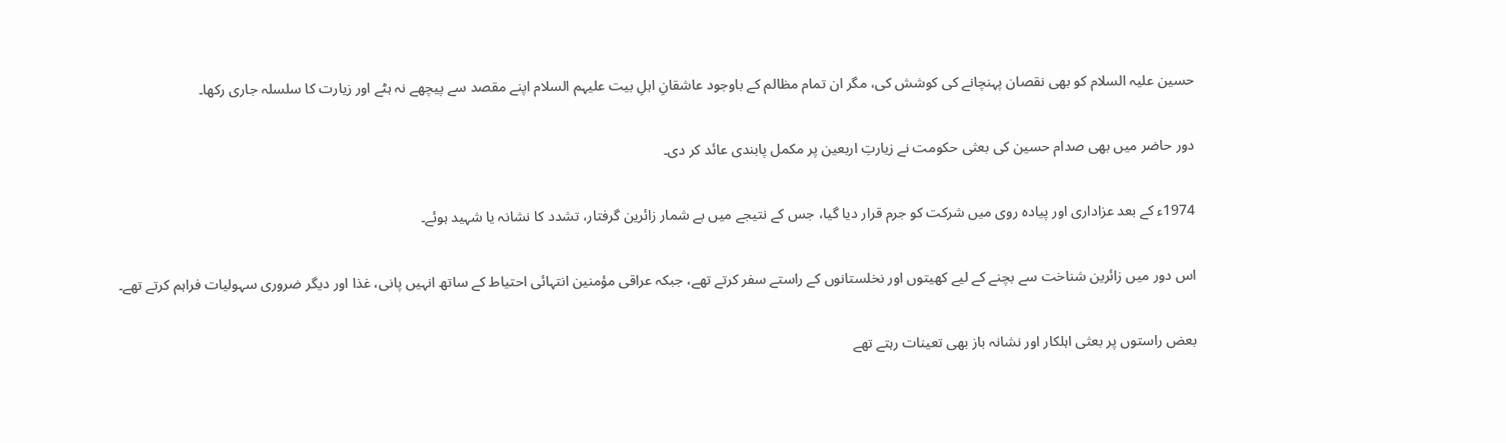حسین علیہ السلام کو بھی نقصان پہنچانے کی کوشش کی، مگر ان تمام مظالم کے باوجود عاشقانِ اہلِ بیت علیہم السلام اپنے مقصد سے پیچھے نہ ہٹے اور زیارت کا سلسلہ جاری رکھا۔

دور حاضر میں بھی صدام حسین کی بعثی حکومت نے زیارتِ اربعین پر مکمل پابندی عائد کر دی۔

1974ء کے بعد عزاداری اور پیادہ روی میں شرکت کو جرم قرار دیا گیا، جس کے نتیجے میں بے شمار زائرین گرفتار، تشدد کا نشانہ یا شہید ہوئے۔

اس دور میں زائرین شناخت سے بچنے کے لیے کھیتوں اور نخلستانوں کے راستے سفر کرتے تھے، جبکہ عراقی مؤمنین انتہائی احتیاط کے ساتھ انہیں پانی، غذا اور دیگر ضروری سہولیات فراہم کرتے تھے۔

بعض راستوں پر بعثی اہلکار اور نشانہ باز بھی تعینات رہتے تھے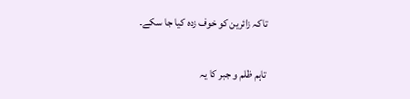تاکہ زائرین کو خوف زدہ کیا جا سکے۔

تاہم ظلم و جبر کا یہ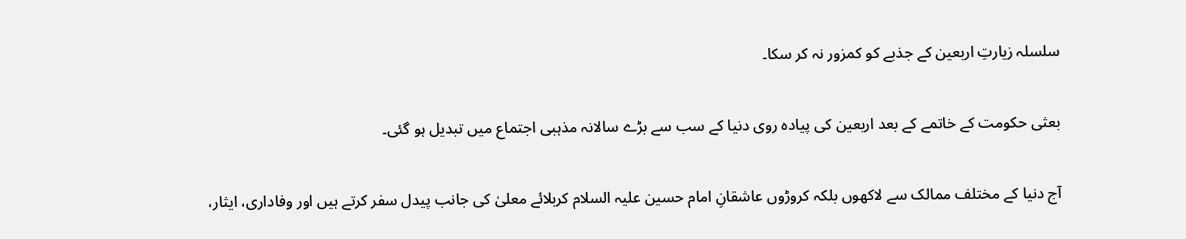سلسلہ زیارتِ اربعین کے جذبے کو کمزور نہ کر سکا۔

بعثی حکومت کے خاتمے کے بعد اربعین کی پیادہ روی دنیا کے سب سے بڑے سالانہ مذہبی اجتماع میں تبدیل ہو گئی۔

آج دنیا کے مختلف ممالک سے لاکھوں بلکہ کروڑوں عاشقانِ امام حسین علیہ السلام کربلائے معلیٰ کی جانب پیدل سفر کرتے ہیں اور وفاداری، ایثار،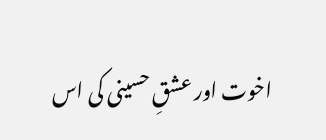اخوت اور عشقِ حسینی کی اس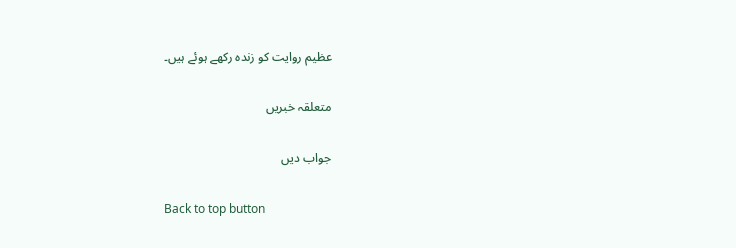عظیم روایت کو زندہ رکھے ہوئے ہیں۔

متعلقہ خبریں

جواب دیں

Back to top button